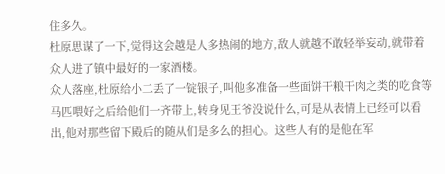住多久。
杜原思谋了一下,觉得这会越是人多热闹的地方,敌人就越不敢轻举妄动,就带着众人进了镇中最好的一家酒楼。
众人落座,杜原给小二丢了一锭银子,叫他多准备一些面饼干粮干肉之类的吃食等马匹喂好之后给他们一齐带上,转身见王爷没说什么,可是从表情上已经可以看出,他对那些留下殿后的随从们是多么的担心。这些人有的是他在军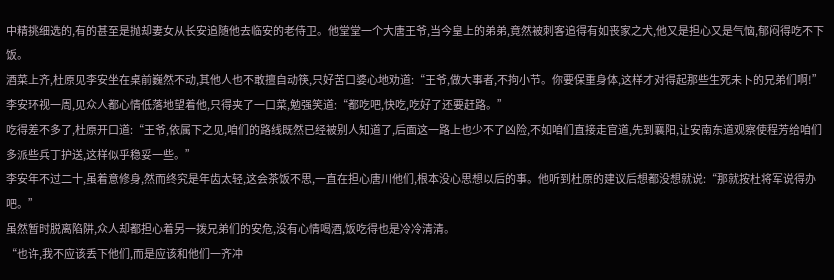中精挑细选的,有的甚至是抛却妻女从长安追随他去临安的老侍卫。他堂堂一个大唐王爷,当今皇上的弟弟,竟然被刺客追得有如丧家之犬,他又是担心又是气恼,郁闷得吃不下饭。
酒菜上齐,杜原见李安坐在桌前巍然不动,其他人也不敢擅自动筷,只好苦口婆心地劝道:“王爷,做大事者,不拘小节。你要保重身体,这样才对得起那些生死未卜的兄弟们啊!”
李安环视一周,见众人都心情低落地望着他,只得夹了一口菜,勉强笑道:“都吃吧,快吃,吃好了还要赶路。”
吃得差不多了,杜原开口道:“王爷,依属下之见,咱们的路线既然已经被别人知道了,后面这一路上也少不了凶险,不如咱们直接走官道,先到襄阳,让安南东道观察使程芳给咱们多派些兵丁护送,这样似乎稳妥一些。”
李安年不过二十,虽着意修身,然而终究是年齿太轻,这会茶饭不思,一直在担心唐川他们,根本没心思想以后的事。他听到杜原的建议后想都没想就说:“那就按杜将军说得办吧。”
虽然暂时脱离陷阱,众人却都担心着另一拨兄弟们的安危,没有心情喝酒,饭吃得也是冷冷清清。
“也许,我不应该丢下他们,而是应该和他们一齐冲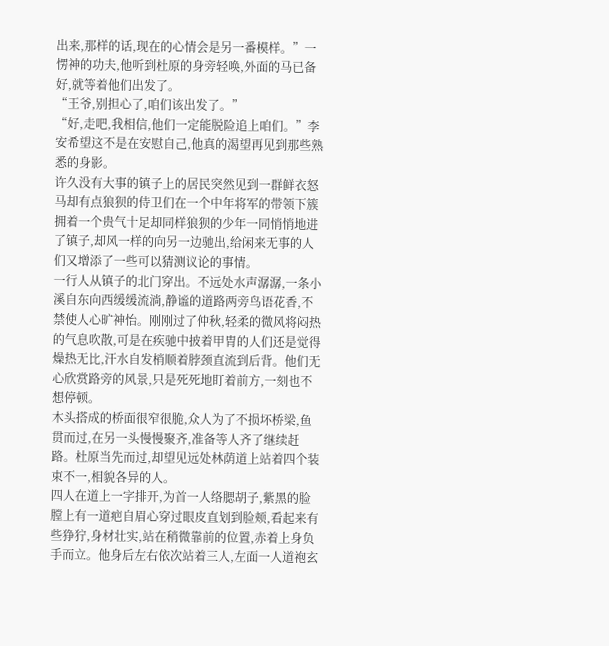出来,那样的话,现在的心情会是另一番模样。”一愣神的功夫,他听到杜原的身旁轻唤,外面的马已备好,就等着他们出发了。
“王爷,别担心了,咱们该出发了。”
“好,走吧,我相信,他们一定能脱险追上咱们。”李安希望这不是在安慰自己,他真的渴望再见到那些熟悉的身影。
许久没有大事的镇子上的居民突然见到一群鲜衣怒马却有点狼狈的侍卫们在一个中年将军的带领下簇拥着一个贵气十足却同样狼狈的少年一同悄悄地进了镇子,却风一样的向另一边驰出,给闲来无事的人们又增添了一些可以猜测议论的事情。
一行人从镇子的北门穿出。不远处水声潺潺,一条小溪自东向西缓缓流淌,静谧的道路两旁鸟语花香,不禁使人心旷神怡。刚刚过了仲秋,轻柔的微风将闷热的气息吹散,可是在疾驰中披着甲胄的人们还是觉得燥热无比,汗水自发梢顺着脖颈直流到后背。他们无心欣赏路旁的风景,只是死死地盯着前方,一刻也不想停顿。
木头搭成的桥面很窄很脆,众人为了不损坏桥梁,鱼贯而过,在另一头慢慢聚齐,准备等人齐了继续赶路。杜原当先而过,却望见远处林荫道上站着四个装束不一,相貌各异的人。
四人在道上一字排开,为首一人络腮胡子,紫黑的脸膛上有一道疤自眉心穿过眼皮直划到脸颊,看起来有些狰狞,身材壮实,站在稍微靠前的位置,赤着上身负手而立。他身后左右依次站着三人,左面一人道袍玄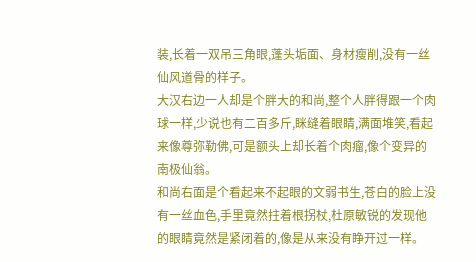装,长着一双吊三角眼,蓬头垢面、身材瘦削,没有一丝仙风道骨的样子。
大汉右边一人却是个胖大的和尚,整个人胖得跟一个肉球一样,少说也有二百多斤,眯缝着眼睛,满面堆笑,看起来像尊弥勒佛,可是额头上却长着个肉瘤,像个变异的南极仙翁。
和尚右面是个看起来不起眼的文弱书生,苍白的脸上没有一丝血色,手里竟然拄着根拐杖,杜原敏锐的发现他的眼睛竟然是紧闭着的,像是从来没有睁开过一样。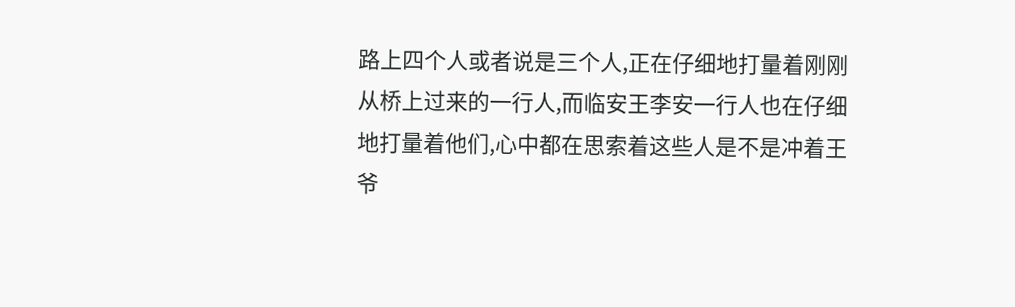路上四个人或者说是三个人,正在仔细地打量着刚刚从桥上过来的一行人,而临安王李安一行人也在仔细地打量着他们,心中都在思索着这些人是不是冲着王爷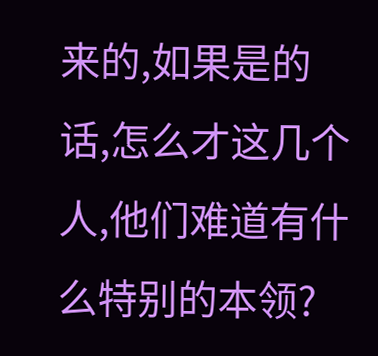来的,如果是的话,怎么才这几个人,他们难道有什么特别的本领?